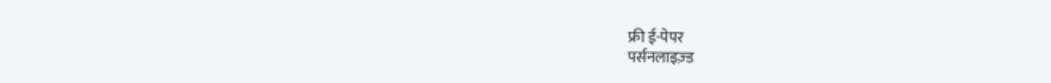फ्री ई-पेपर
पर्सनलाइज़्ड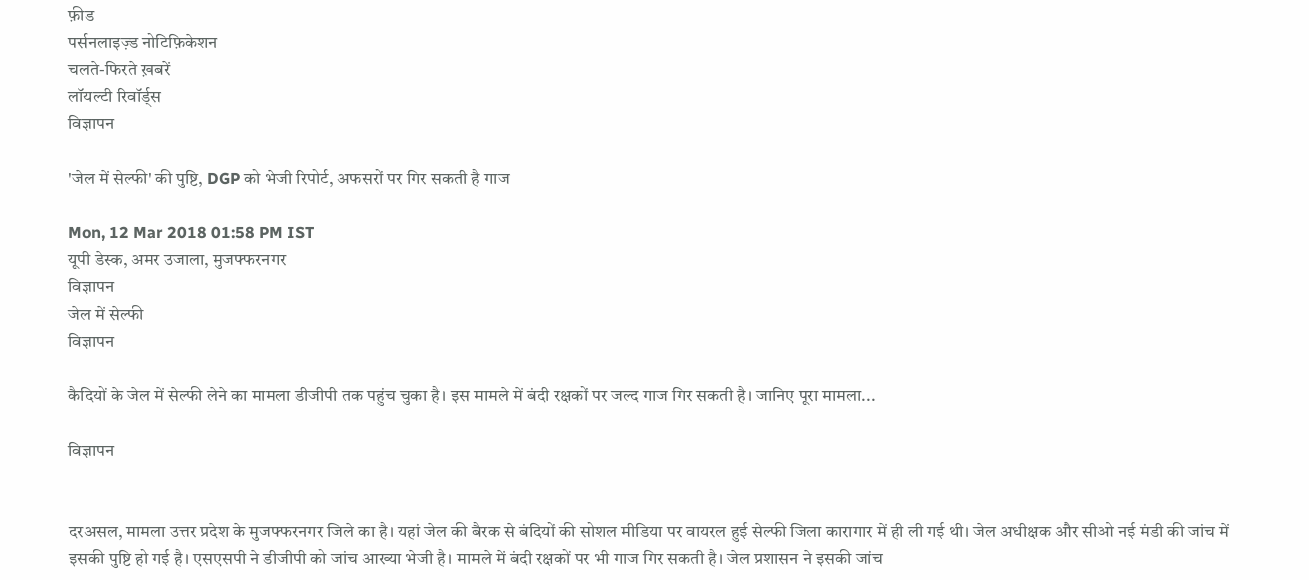फ़ीड
पर्सनलाइज़्ड नोटिफ़िकेशन
चलते-फिरते ख़बरें
लॉयल्टी रिवॉर्ड्स
विज्ञापन

'जेल में सेल्फी' की पुष्टि, DGP को भेजी रिपोर्ट, अफसरों पर गिर सकती है गाज

Mon, 12 Mar 2018 01:58 PM IST
यूपी डेस्क, अमर उजाला, मुजफ्फरनगर
विज्ञापन
जेल में सेल्फी
विज्ञापन

कैदियों के जेल में सेल्फी लेने का मामला डीजीपी तक पहुंच चुका है। इस मामले में बंदी रक्षकों पर जल्द गाज गिर सकती है। जानिए पूरा मामला...

विज्ञापन


दरअसल, मामला उत्तर प्रदेश के मुजफ्फरनगर जिले का है। यहां जेल की बैरक से बंदियों की सोशल मीडिया पर वायरल हुई सेल्फी जिला कारागार में ही ली गई थी। जेल अधीक्षक और सीओ नई मंडी की जांच में इसकी पुष्टि हो गई है। एसएसपी ने डीजीपी को जांच आख्या भेजी है। मामले में बंदी रक्षकों पर भी गाज गिर सकती है। जेल प्रशासन ने इसकी जांच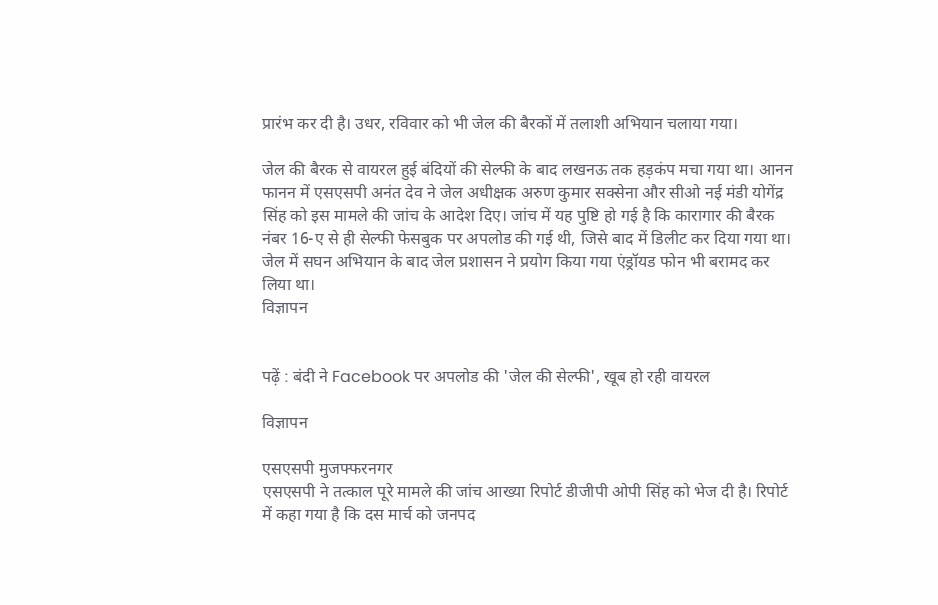प्रारंभ कर दी है। उधर, रविवार को भी जेल की बैरकों में तलाशी अभियान चलाया गया।

जेल की बैरक से वायरल हुई बंदियों की सेल्फी के बाद लखनऊ तक हड़कंप मचा गया था। आनन फानन में एसएसपी अनंत देव ने जेल अधीक्षक अरुण कुमार सक्सेना और सीओ नई मंडी योगेंद्र सिंह को इस मामले की जांच के आदेश दिए। जांच में यह पुष्टि हो गई है कि कारागार की बैरक नंबर 16-ए से ही सेल्फी फेसबुक पर अपलोड की गई थी, जिसे बाद में डिलीट कर दिया गया था। जेल में सघन अभियान के बाद जेल प्रशासन ने प्रयोग किया गया एंड्रॉयड फोन भी बरामद कर लिया था।
विज्ञापन


पढ़ें : बंदी ने Facebook पर अपलोड की 'जेल की सेल्फी', खूब हो रही वायरल

विज्ञापन

एसएसपी मुजफ्फरनगर
एसएसपी ने तत्काल पूरे मामले की जांच आख्या रिपोर्ट डीजीपी ओपी सिंह को भेज दी है। रिपोर्ट में कहा गया है कि दस मार्च को जनपद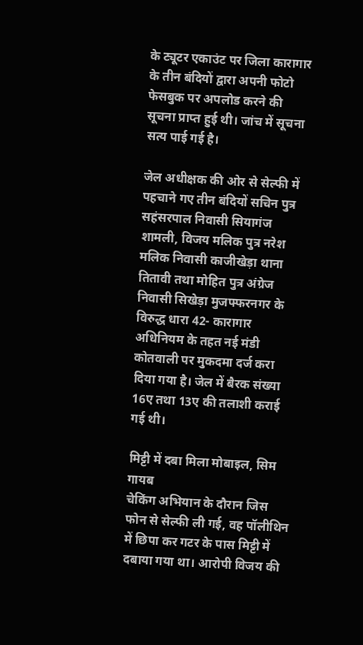के ट्यूटर एकाउंट पर जिला कारागार के तीन बंदियों द्वारा अपनी फोटो फेसबुक पर अपलोड करने की सूचना प्राप्त हुई थी। जांच में सूचना सत्य पाई गई है।

जेल अधीक्षक की ओर से सेल्फी में पहचाने गए तीन बंदियों सचिन पुत्र सहंसरपाल निवासी सियागंज शामली, विजय मलिक पुत्र नरेश मलिक निवासी काजीखेड़ा थाना तितावी तथा मोहित पुत्र अंग्रेज निवासी सिखेड़ा मुजफ्फरनगर के विरुद्ध धारा 42- कारागार अधिनियम के तहत नई मंडी कोतवाली पर मुकदमा दर्ज करा दिया गया है। जेल में बैरक संख्या 16ए तथा 13ए की तलाशी कराई गई थी।

मिट्टी में दबा मिला मोबाइल, सिम गायब
चेकिंग अभियान के दौरान जिस फोन से सेल्फी ली गई, वह पॉलीथिन में छिपा कर गटर के पास मिट्टी में दबाया गया था। आरोपी विजय की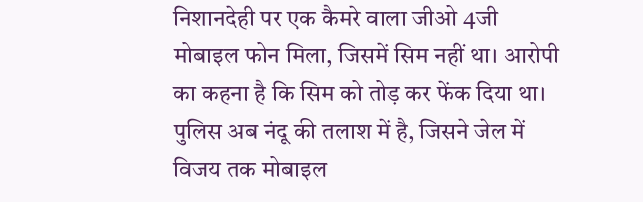निशानदेही पर एक कैमरे वाला जीओ 4जी मोबाइल फोन मिला, जिसमें सिम नहीं था। आरोपी का कहना है कि सिम को तोड़ कर फेंक दिया था। पुलिस अब नंदू की तलाश में है, जिसने जेल में विजय तक मोबाइल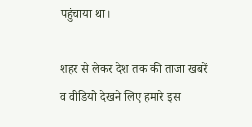पहुंचाया था।

शहर से लेकर देश तक की ताजा खबरें व वीडियो देखने लिए हमारे इस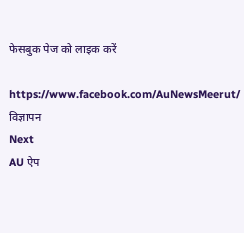फेसबुक पेज को लाइक करें

https://www.facebook.com/AuNewsMeerut/
विज्ञापन
Next
AU ऐप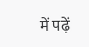में पढ़ें